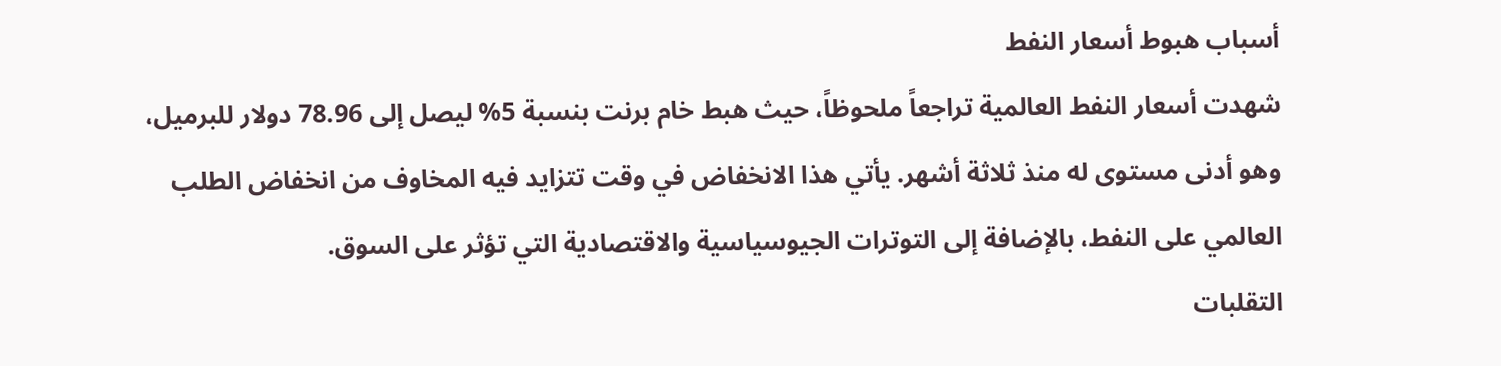أسباب هبوط أسعار النفط
شهدت أسعار النفط العالمية تراجعاً ملحوظاً، حيث هبط خام برنت بنسبة 5% ليصل إلى 78.96 دولار للبرميل، وهو أدنى مستوى له منذ ثلاثة أشهر. يأتي هذا الانخفاض في وقت تتزايد فيه المخاوف من انخفاض الطلب العالمي على النفط، بالإضافة إلى التوترات الجيوسياسية والاقتصادية التي تؤثر على السوق.
التقلبات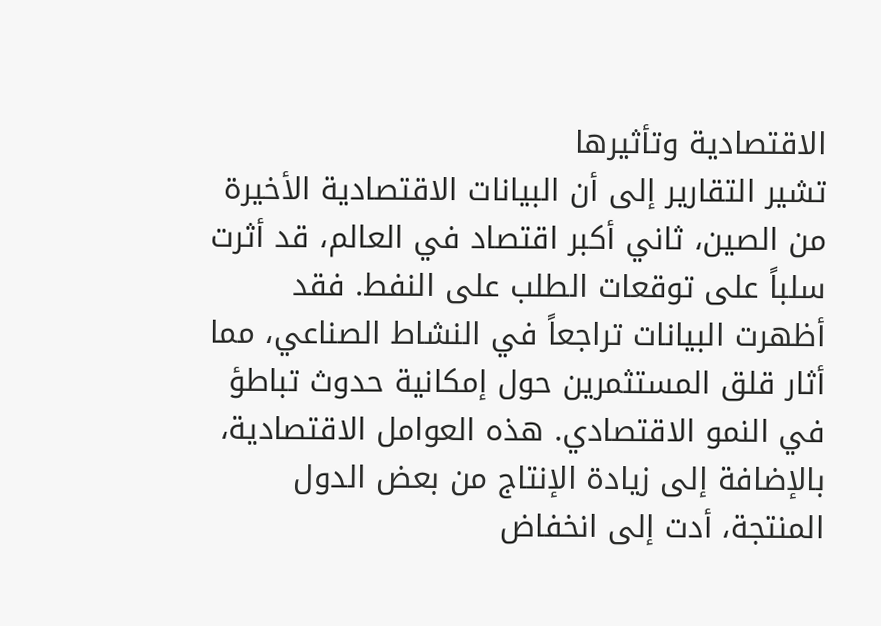الاقتصادية وتأثيرها
تشير التقارير إلى أن البيانات الاقتصادية الأخيرة من الصين، ثاني أكبر اقتصاد في العالم، قد أثرت سلباً على توقعات الطلب على النفط. فقد أظهرت البيانات تراجعاً في النشاط الصناعي، مما أثار قلق المستثمرين حول إمكانية حدوث تباطؤ في النمو الاقتصادي. هذه العوامل الاقتصادية، بالإضافة إلى زيادة الإنتاج من بعض الدول المنتجة، أدت إلى انخفاض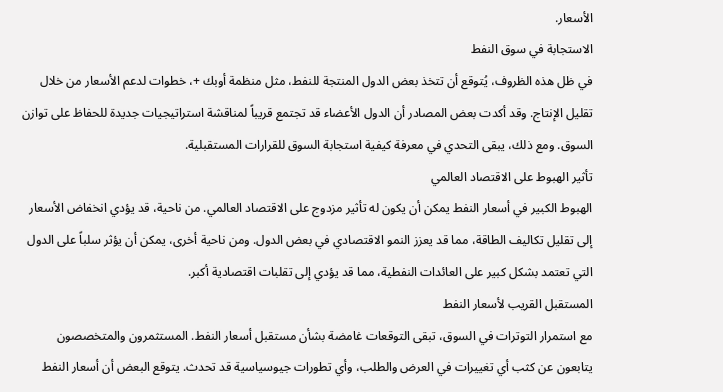الأسعار.
الاستجابة في سوق النفط
في ظل هذه الظروف، يُتوقع أن تتخذ بعض الدول المنتجة للنفط، مثل منظمة أوبك +، خطوات لدعم الأسعار من خلال تقليل الإنتاج. وقد أكدت بعض المصادر أن الدول الأعضاء قد تجتمع قريباً لمناقشة استراتيجيات جديدة للحفاظ على توازن السوق. ومع ذلك، يبقى التحدي في معرفة كيفية استجابة السوق للقرارات المستقبلية.
تأثير الهبوط على الاقتصاد العالمي
الهبوط الكبير في أسعار النفط يمكن أن يكون له تأثير مزدوج على الاقتصاد العالمي. من ناحية، قد يؤدي انخفاض الأسعار إلى تقليل تكاليف الطاقة، مما قد يعزز النمو الاقتصادي في بعض الدول. ومن ناحية أخرى، يمكن أن يؤثر سلباً على الدول التي تعتمد بشكل كبير على العائدات النفطية، مما قد يؤدي إلى تقلبات اقتصادية أكبر.
المستقبل القريب لأسعار النفط
مع استمرار التوترات في السوق، تبقى التوقعات غامضة بشأن مستقبل أسعار النفط. المستثمرون والمتخصصون يتابعون عن كثب أي تغييرات في العرض والطلب، وأي تطورات جيوسياسية قد تحدث. يتوقع البعض أن أسعار النفط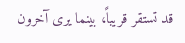قد تستقر قريباً، بينما يرى آخرون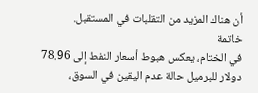أن هناك المزيد من التقلبات في المستقبل.
خاتمة
في الختام، يعكس هبوط أسعار النفط إلى 78.96 دولار للبرميل حالة عدم اليقين في السوق،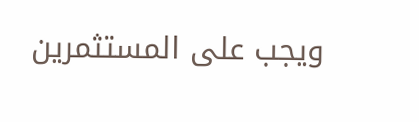ويجب على المستثمرين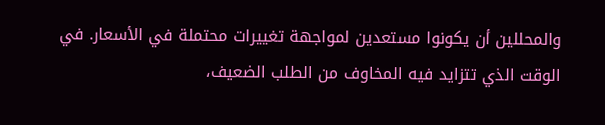والمحللين أن يكونوا مستعدين لمواجهة تغييرات محتملة في الأسعار. في الوقت الذي تتزايد فيه المخاوف من الطلب الضعيف،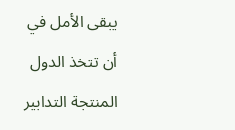يبقى الأمل في أن تتخذ الدول المنتجة التدابير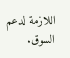اللازمة لدعم السوق.